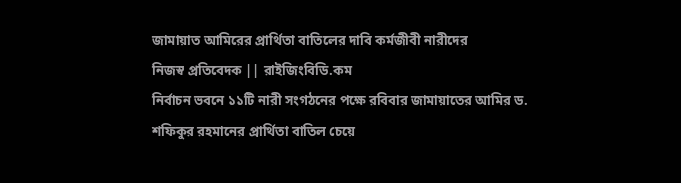জামায়াত আমিরের প্রার্থিতা বাতিলের দাবি কর্মজীবী নারীদের
নিজস্ব প্রতিবেদক || রাইজিংবিডি.কম
নির্বাচন ভবনে ১১টি নারী সংগঠনের পক্ষে রবিবার জামায়াতের আমির ড. শফিকুর রহমানের প্রার্থিতা বাতিল চেয়ে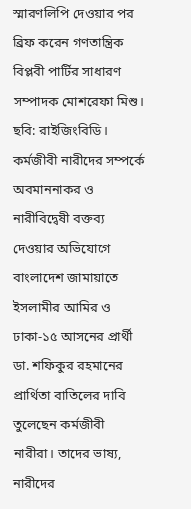স্মারণলিপি দেওয়ার পর ব্রিফ করেন গণতান্ত্রিক বিপ্লবী পার্টির সাধারণ সম্পাদক মোশরেফা মিশু। ছবি: রাইজিংবিডি।
কর্মজীবী নারীদের সম্পর্কে অবমাননাকর ও নারীবিদ্বেষী বক্তব্য দেওয়ার অভিযোগে বাংলাদেশ জামায়াতে ইসলামীর আমির ও ঢাকা-১৫ আসনের প্রার্থী ডা. শফিকুর রহমানের প্রার্থিতা বাতিলের দাবি তুলেছেন কর্মজীবী নারীরা। তাদের ভাষ্য, নারীদের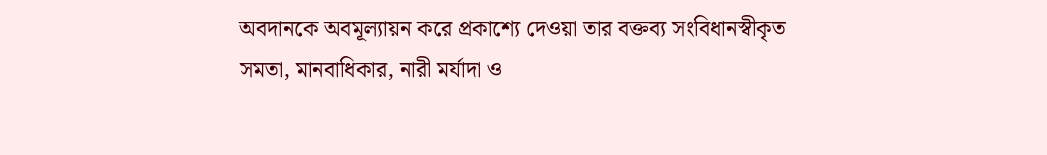অবদানকে অবমূল্যায়ন করে প্রকাশ্যে দেওয়া তার বক্তব্য সংবিধানস্বীকৃত সমতা, মানবাধিকার, নারী মর্যাদা ও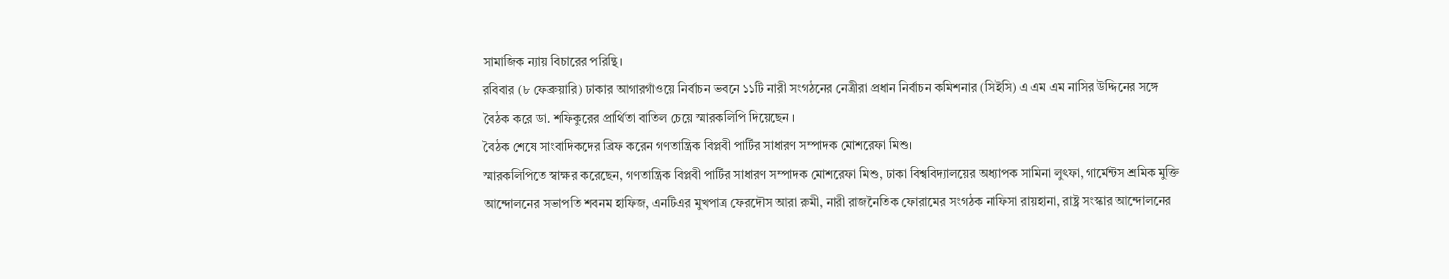সামাজিক ন্যায় বিচারের পরিন্থি।
রবিবার (৮ ফেব্রুয়ারি) ঢাকার আগারগাঁওয়ে নির্বাচন ভবনে ১১টি নারী সংগঠনের নেত্রীরা প্রধান নির্বাচন কমিশনার (সিইসি) এ এম এম নাসির উদ্দিনের সঙ্গে বৈঠক করে ডা. শফিকুরের প্রার্থিতা বাতিল চেয়ে স্মারকলিপি দিয়েছেন ।
বৈঠক শেষে সাংবাদিকদের ব্রিফ করেন গণতান্ত্রিক বিপ্লবী পার্টির সাধারণ সম্পাদক মোশরেফা মিশু।
স্মারকলিপিতে স্বাক্ষর করেছেন, গণতান্ত্রিক বিপ্লবী পার্টির সাধারণ সম্পাদক মোশরেফা মিশু, ঢাকা বিশ্ববিদ্যালয়ের অধ্যাপক সামিনা লুৎফা, গার্মেন্টস শ্রমিক মুক্তি আন্দোলনের সভাপতি শবনম হাফিজ, এনটিএর মুখপাত্র ফেরদৌস আরা রুমী, নারী রাজনৈতিক ফোরামের সংগঠক নাফিসা রায়হানা, রাষ্ট্র সংস্কার আন্দোলনের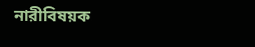নারীবিষয়ক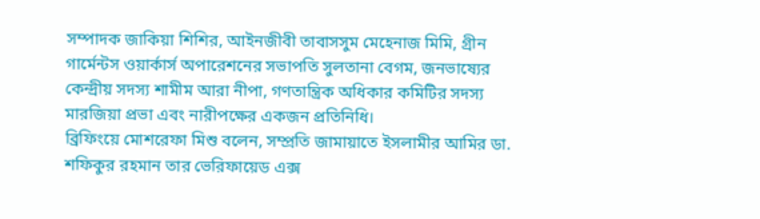সম্পাদক জাকিয়া শিশির, আইনজীবী তাবাসসুম মেহেনাজ মিমি, গ্রীন গার্মেন্টস ওয়ার্কার্স অপারেশনের সভাপতি সুলতানা বেগম, জনভাষ্যের কেন্দ্রীয় সদস্য শামীম আরা নীপা, গণতান্ত্রিক অধিকার কমিটির সদস্য মারজিয়া প্রভা এবং নারীপক্ষের একজন প্রতিনিধি।
ব্রিফিংয়ে মোশরেফা মিশু বলেন, সম্প্রতি জামায়াতে ইসলামীর আমির ডা. শফিকুর রহমান তার ভেরিফায়েড এক্স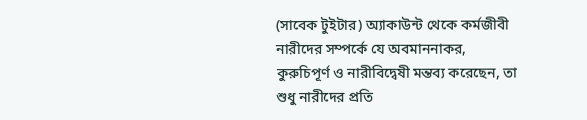(সাবেক টুইটার) অ্যাকাউন্ট থেকে কর্মজীবী নারীদের সম্পর্কে যে অবমাননাকর, কুরুচিপূর্ণ ও নারীবিদ্বেষী মন্তব্য করেছেন, তা শুধু নারীদের প্রতি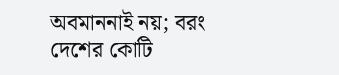অবমাননাই নয়; বরং দেশের কোটি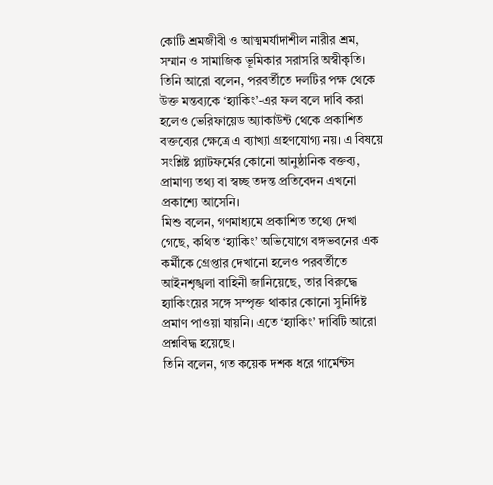কোটি শ্রমজীবী ও আত্মমর্যাদাশীল নারীর শ্রম, সম্মান ও সামাজিক ভূমিকার সরাসরি অস্বীকৃতি।
তিনি আরো বলেন, পরবর্তীতে দলটির পক্ষ থেকে উক্ত মন্তব্যকে ‘হ্যাকিং’-এর ফল বলে দাবি করা হলেও ভেরিফায়েড অ্যাকাউন্ট থেকে প্রকাশিত বক্তব্যের ক্ষেত্রে এ ব্যাখ্যা গ্রহণযোগ্য নয়। এ বিষয়ে সংশ্লিষ্ট প্ল্যাটফর্মের কোনো আনুষ্ঠানিক বক্তব্য, প্রামাণ্য তথ্য বা স্বচ্ছ তদন্ত প্রতিবেদন এখনো প্রকাশ্যে আসেনি।
মিশু বলেন, গণমাধ্যমে প্রকাশিত তথ্যে দেখা গেছে, কথিত ‘হ্যাকিং’ অভিযোগে বঙ্গভবনের এক কর্মীকে গ্রেপ্তার দেখানো হলেও পরবর্তীতে আইনশৃঙ্খলা বাহিনী জানিয়েছে, তার বিরুদ্ধে হ্যাকিংয়ের সঙ্গে সম্পৃক্ত থাকার কোনো সুনির্দিষ্ট প্রমাণ পাওয়া যায়নি। এতে ‘হ্যাকিং’ দাবিটি আরো প্রশ্নবিদ্ধ হয়েছে।
তিনি বলেন, গত কয়েক দশক ধরে গার্মেন্টস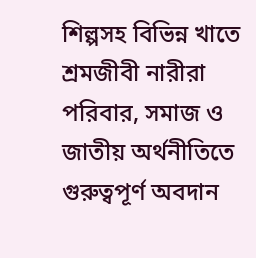শিল্পসহ বিভিন্ন খাতে শ্রমজীবী নারীরা পরিবার, সমাজ ও জাতীয় অর্থনীতিতে গুরুত্বপূর্ণ অবদান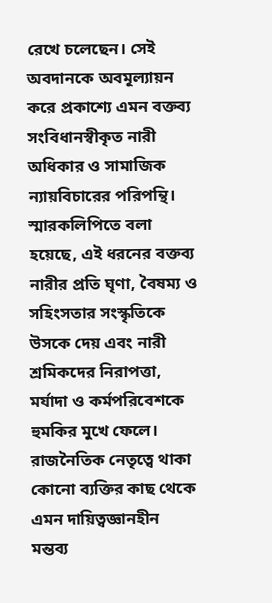রেখে চলেছেন। সেই অবদানকে অবমূল্যায়ন করে প্রকাশ্যে এমন বক্তব্য সংবিধানস্বীকৃত নারী অধিকার ও সামাজিক ন্যায়বিচারের পরিপন্থি।
স্মারকলিপিতে বলা হয়েছে, এই ধরনের বক্তব্য নারীর প্রতি ঘৃণা, বৈষম্য ও সহিংসতার সংস্কৃতিকে উসকে দেয় এবং নারী শ্রমিকদের নিরাপত্তা, মর্যাদা ও কর্মপরিবেশকে হুমকির মুখে ফেলে। রাজনৈতিক নেতৃত্বে থাকা কোনো ব্যক্তির কাছ থেকে এমন দায়িত্বজ্ঞানহীন মন্তব্য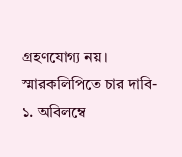গ্রহণযোগ্য নয়।
স্মারকলিপিতে চার দাবি-
১. অবিলম্বে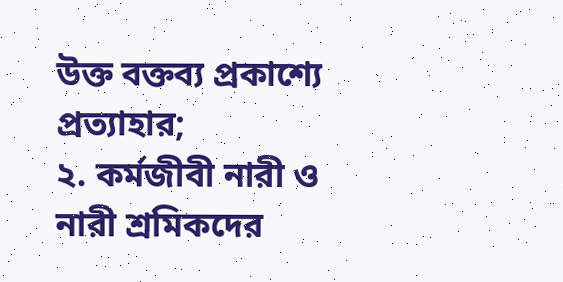উক্ত বক্তব্য প্রকাশ্যে প্রত্যাহার;
২. কর্মজীবী নারী ও নারী শ্রমিকদের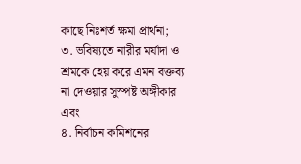কাছে নিঃশর্ত ক্ষমা প্রার্থনা;
৩. ভবিষ্যতে নারীর মর্যাদা ও শ্রমকে হেয় করে এমন বক্তব্য না দেওয়ার সুস্পষ্ট অঙ্গীকার এবং
৪. নির্বাচন কমিশনের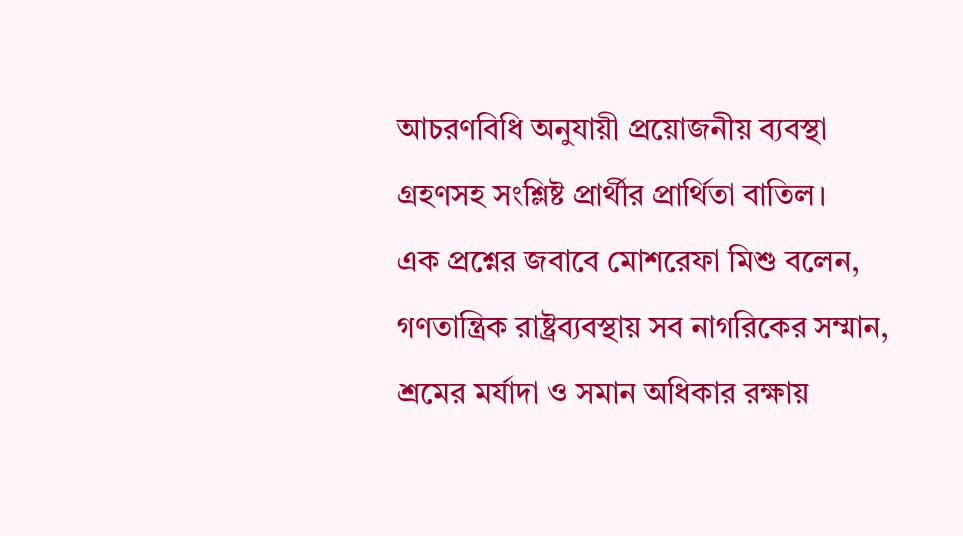আচরণবিধি অনুযায়ী প্রয়োজনীয় ব্যবস্থা গ্রহণসহ সংশ্লিষ্ট প্রার্থীর প্রার্থিতা বাতিল।
এক প্রশ্নের জবাবে মোশরেফা মিশু বলেন, গণতান্ত্রিক রাষ্ট্রব্যবস্থায় সব নাগরিকের সম্মান, শ্রমের মর্যাদা ও সমান অধিকার রক্ষায়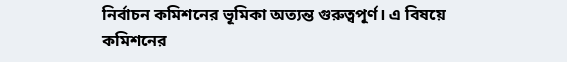নির্বাচন কমিশনের ভূমিকা অত্যন্ত গুরুত্বপূর্ণ। এ বিষয়ে কমিশনের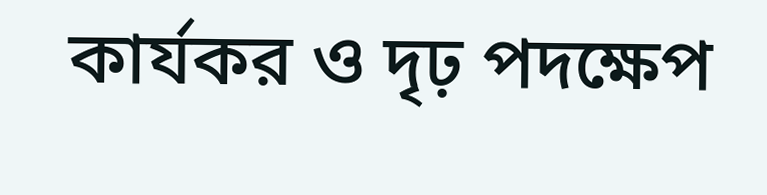কার্যকর ও দৃঢ় পদক্ষেপ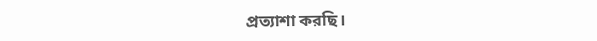প্রত্যাশা করছি।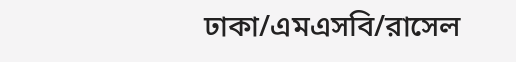ঢাকা/এমএসবি/রাসেল